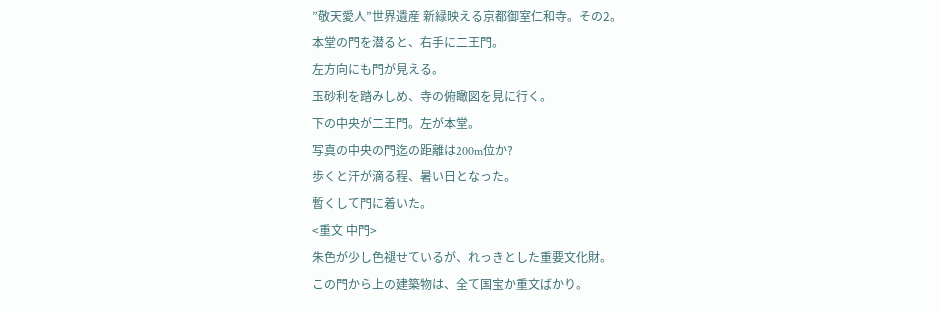”敬天愛人”世界遺産 新緑映える京都御室仁和寺。その2。
本堂の門を潜ると、右手に二王門。
左方向にも門が見える。
玉砂利を踏みしめ、寺の俯瞰図を見に行く。
下の中央が二王門。左が本堂。
写真の中央の門迄の距離は200m位か?
歩くと汗が滴る程、暑い日となった。
暫くして門に着いた。
<重文 中門>
朱色が少し色褪せているが、れっきとした重要文化財。
この門から上の建築物は、全て国宝か重文ばかり。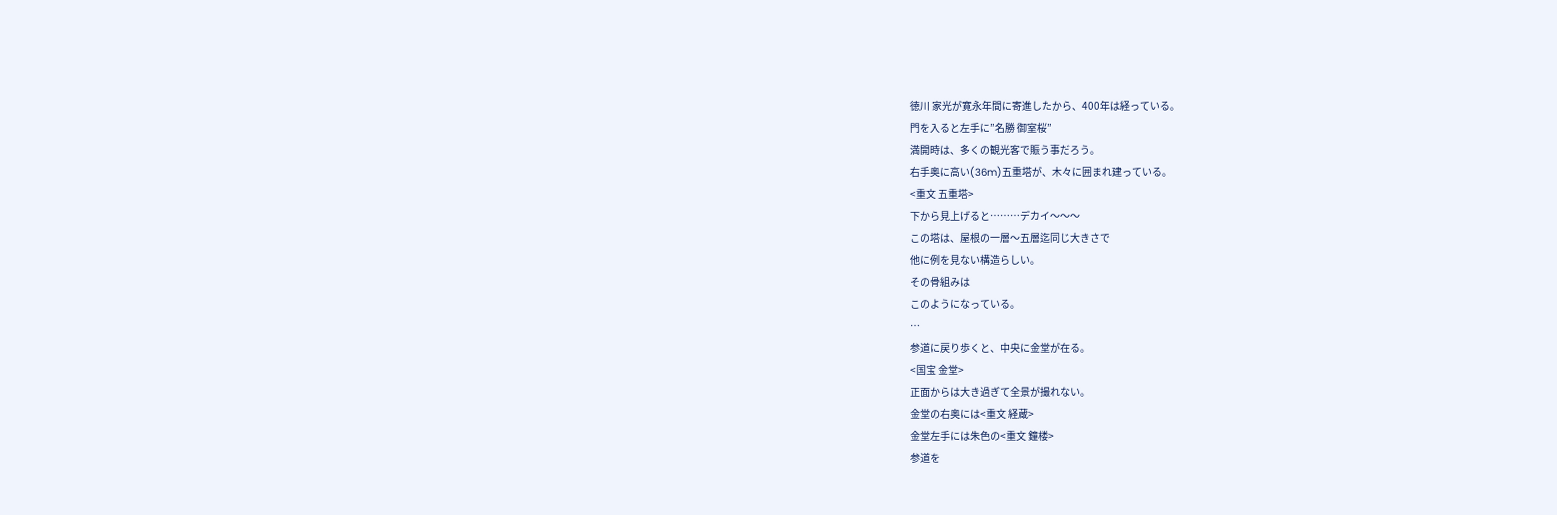徳川 家光が寛永年間に寄進したから、400年は経っている。
門を入ると左手に”名勝 御室桜”
満開時は、多くの観光客で賑う事だろう。
右手奥に高い(36m)五重塔が、木々に囲まれ建っている。
<重文 五重塔>
下から見上げると………デカイ〜〜〜
この塔は、屋根の一層〜五層迄同じ大きさで
他に例を見ない構造らしい。
その骨組みは
このようになっている。
…
参道に戻り歩くと、中央に金堂が在る。
<国宝 金堂>
正面からは大き過ぎて全景が撮れない。
金堂の右奥には<重文 経蔵>
金堂左手には朱色の<重文 鐘楼>
参道を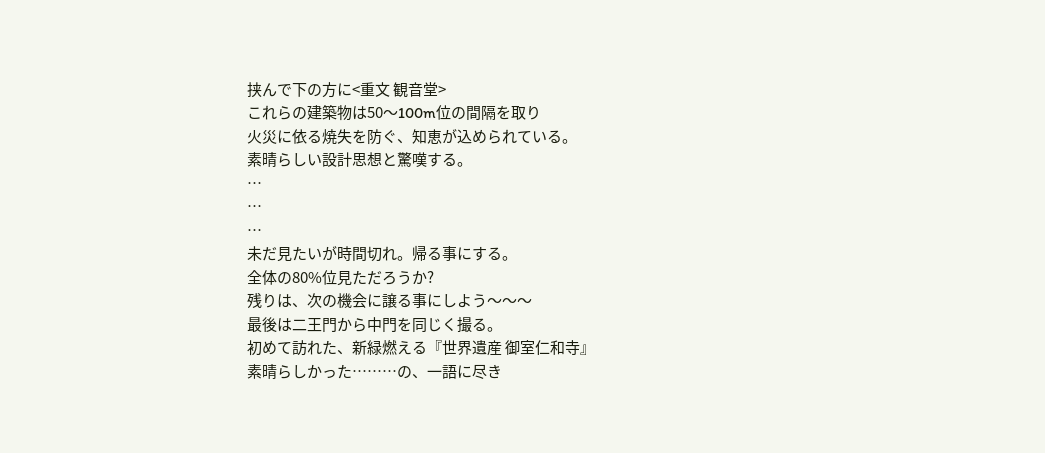挟んで下の方に<重文 観音堂>
これらの建築物は50〜100m位の間隔を取り
火災に依る焼失を防ぐ、知恵が込められている。
素晴らしい設計思想と驚嘆する。
…
…
…
未だ見たいが時間切れ。帰る事にする。
全体の80%位見ただろうか?
残りは、次の機会に譲る事にしよう〜〜〜
最後は二王門から中門を同じく撮る。
初めて訪れた、新緑燃える『世界遺産 御室仁和寺』
素晴らしかった………の、一語に尽き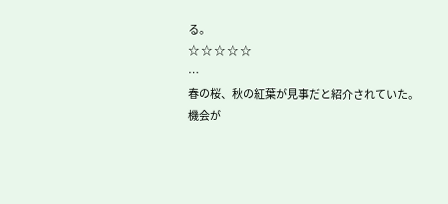る。
☆ ☆ ☆ ☆ ☆
…
春の桜、秋の紅葉が見事だと紹介されていた。
機会が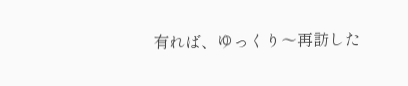有れば、ゆっくり〜再訪した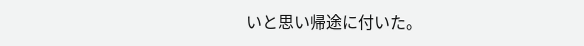いと思い帰途に付いた。